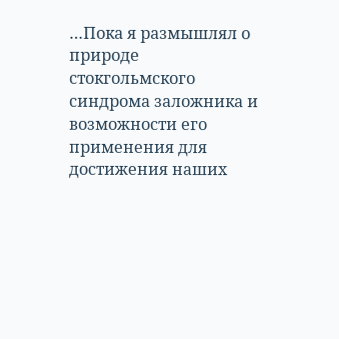…Пока я размышлял о природе стокгольмского синдрома заложника и возможности его применения для достижения наших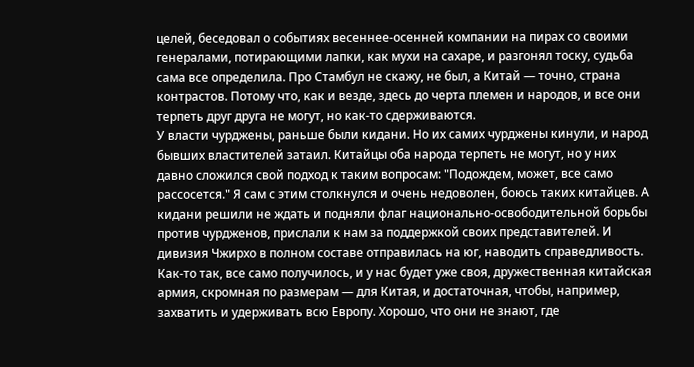целей, беседовал о событиях весеннее-осенней компании на пирах со своими генералами, потирающими лапки, как мухи на сахаре, и разгонял тоску, судьба сама все определила. Про Стамбул не скажу, не был, а Китай — точно, страна контрастов. Потому что, как и везде, здесь до черта племен и народов, и все они терпеть друг друга не могут, но как-то сдерживаются.
У власти чурджены, раньше были кидани. Но их самих чурджены кинули, и народ бывших властителей затаил. Китайцы оба народа терпеть не могут, но у них давно сложился свой подход к таким вопросам: "Подождем, может, все само рассосется." Я сам с этим столкнулся и очень недоволен, боюсь таких китайцев. А кидани решили не ждать и подняли флаг национально-освободительной борьбы против чурдженов, прислали к нам за поддержкой своих представителей. И дивизия Чжирхо в полном составе отправилась на юг, наводить справедливость. Как-то так, все само получилось, и у нас будет уже своя, дружественная китайская армия, скромная по размерам — для Китая, и достаточная, чтобы, например, захватить и удерживать всю Европу. Хорошо, что они не знают, где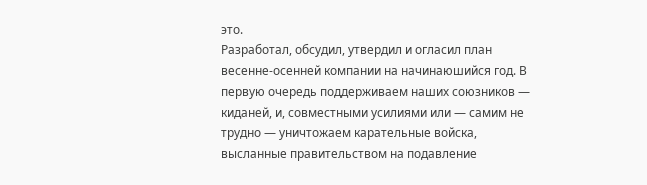это.
Разработал, обсудил, утвердил и огласил план весенне-осенней компании на начинаюшийся год. В первую очередь поддерживаем наших союзников — киданей, и, совместными усилиями или — самим не трудно — уничтожаем карательные войска, высланные правительством на подавление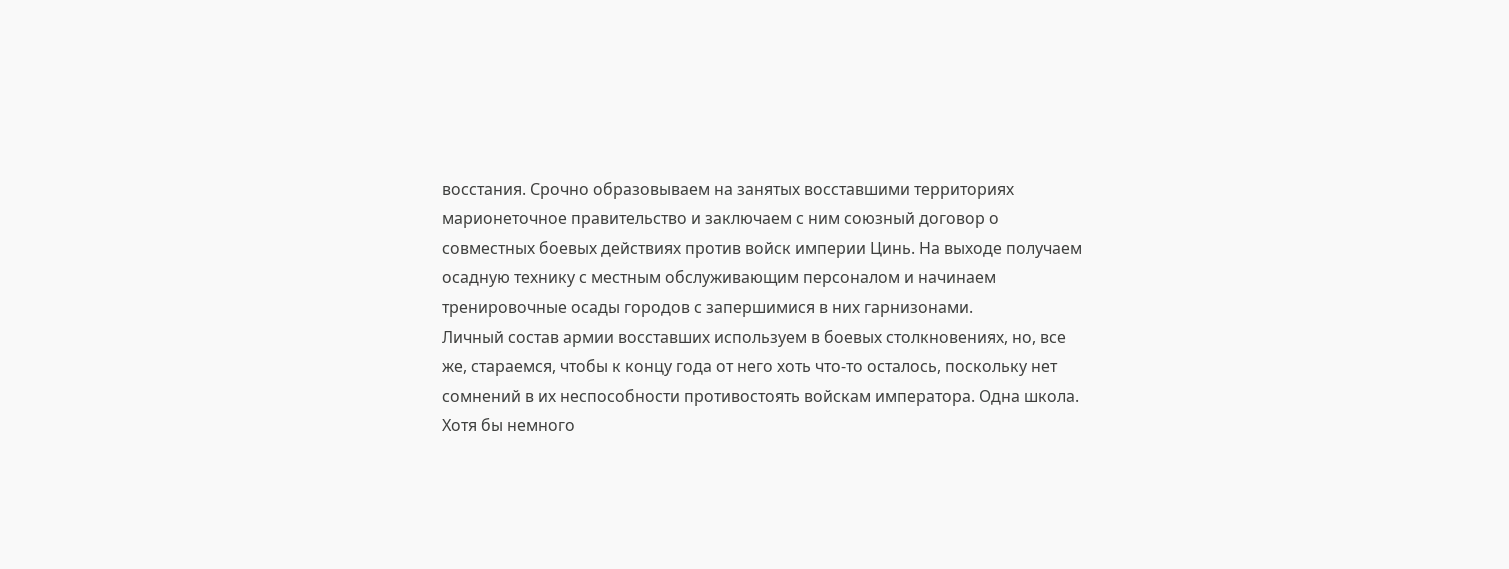восстания. Срочно образовываем на занятых восставшими территориях марионеточное правительство и заключаем с ним союзный договор о совместных боевых действиях против войск империи Цинь. На выходе получаем осадную технику с местным обслуживающим персоналом и начинаем тренировочные осады городов с запершимися в них гарнизонами.
Личный состав армии восставших используем в боевых столкновениях, но, все же, стараемся, чтобы к концу года от него хоть что-то осталось, поскольку нет сомнений в их неспособности противостоять войскам императора. Одна школа. Хотя бы немного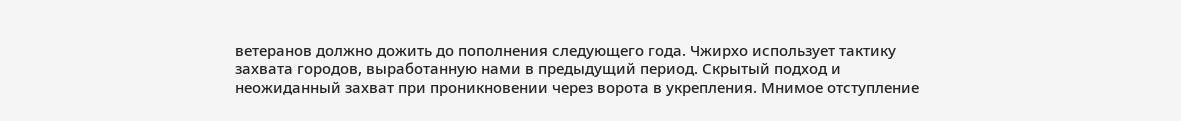ветеранов должно дожить до пополнения следующего года. Чжирхо использует тактику захвата городов, выработанную нами в предыдущий период. Скрытый подход и неожиданный захват при проникновении через ворота в укрепления. Мнимое отступление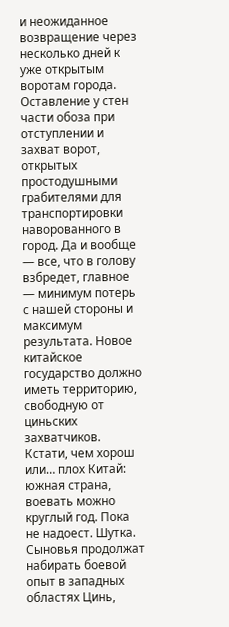и неожиданное возвращение через несколько дней к уже открытым воротам города. Оставление у стен части обоза при отступлении и захват ворот, открытых простодушными грабителями для транспортировки наворованного в город. Да и вообще — все, что в голову взбредет, главное — минимум потерь с нашей стороны и максимум результата. Новое китайское государство должно иметь территорию, свободную от циньских захватчиков. Кстати, чем хорош или… плох Китай: южная страна, воевать можно круглый год. Пока не надоест. Шутка.
Сыновья продолжат набирать боевой опыт в западных областях Цинь,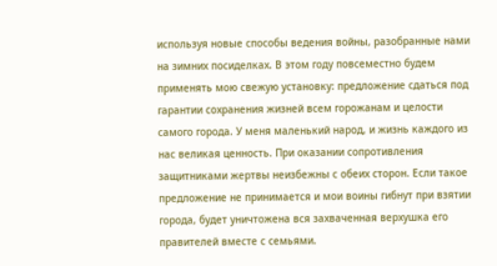используя новые способы ведения войны, разобранные нами на зимних посиделках. В этом году повсеместно будем применять мою свежую установку: предложение сдаться под гарантии сохранения жизней всем горожанам и целости самого города. У меня маленький народ, и жизнь каждого из нас великая ценность. При оказании сопротивления защитниками жертвы неизбежны с обеих сторон. Если такое предложение не принимается и мои воины гибнут при взятии города, будет уничтожена вся захваченная верхушка его правителей вместе с семьями.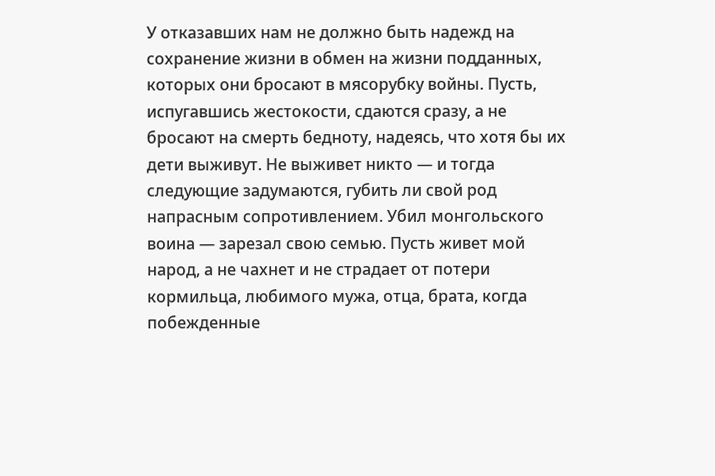У отказавших нам не должно быть надежд на сохранение жизни в обмен на жизни подданных, которых они бросают в мясорубку войны. Пусть, испугавшись жестокости, сдаются сразу, а не бросают на смерть бедноту, надеясь, что хотя бы их дети выживут. Не выживет никто — и тогда следующие задумаются, губить ли свой род напрасным сопротивлением. Убил монгольского воина — зарезал свою семью. Пусть живет мой народ, а не чахнет и не страдает от потери кормильца, любимого мужа, отца, брата, когда побежденные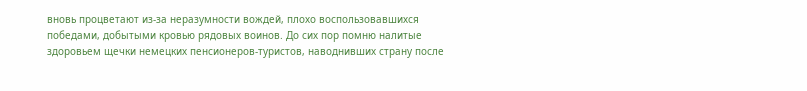вновь процветают из-за неразумности вождей, плохо воспользовавшихся победами, добытыми кровью рядовых воинов. До сих пор помню налитые здоровьем щечки немецких пенсионеров-туристов, наводнивших страну после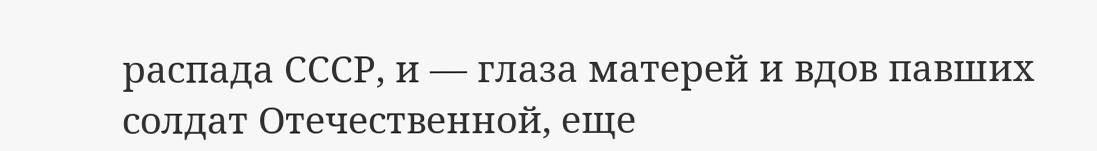распада СССР, и — глаза матерей и вдов павших солдат Отечественной, еще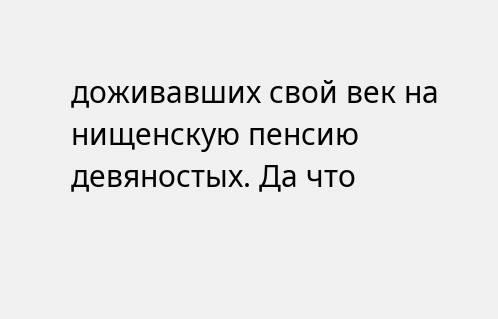доживавших свой век на нищенскую пенсию девяностых. Да что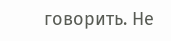говорить. Не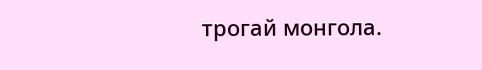трогай монгола.